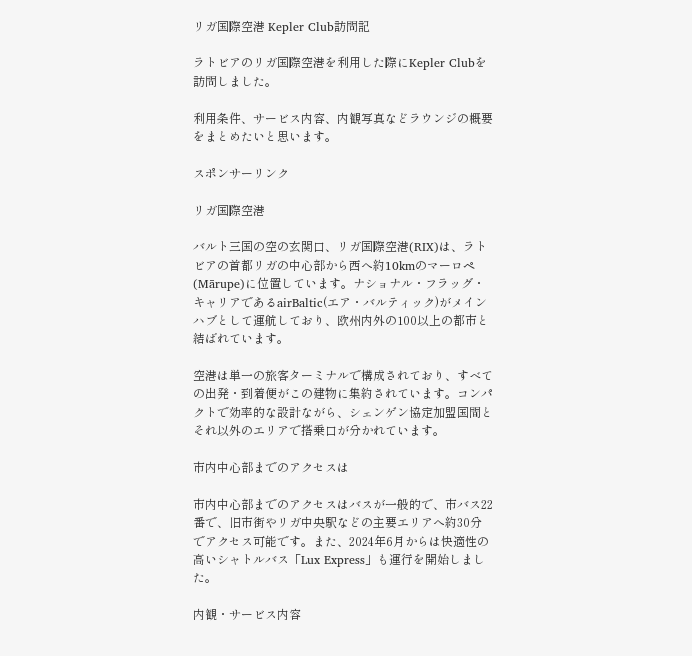リガ国際空港 Kepler Club訪問記

ラトビアのリガ国際空港を利用した際にKepler Clubを訪問しました。

利用条件、サービス内容、内観写真などラウンジの概要をまとめたいと思います。

スポンサーリンク

リガ国際空港

バルト三国の空の玄関口、リガ国際空港(RIX)は、ラトビアの首都リガの中心部から西へ約10kmのマーロペ(Mārupe)に位置しています。ナショナル・フラッグ・キャリアであるairBaltic(エア・バルティック)がメインハブとして運航しており、欧州内外の100以上の都市と結ばれています。

空港は単一の旅客ターミナルで構成されており、すべての出発・到着便がこの建物に集約されています。コンパクトで効率的な設計ながら、シェンゲン協定加盟国間とそれ以外のエリアで搭乗口が分かれています。

市内中心部までのアクセスは

市内中心部までのアクセスはバスが一般的で、市バス22番で、旧市街やリガ中央駅などの主要エリアへ約30分でアクセス可能です。また、2024年6月からは快適性の高いシャトルバス「Lux Express」も運行を開始しました。

内観・サービス内容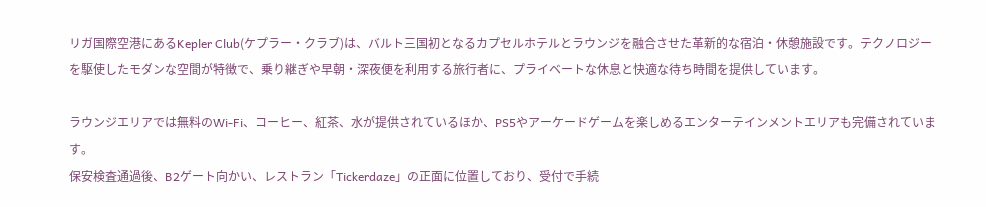リガ国際空港にあるKepler Club(ケプラー・クラブ)は、バルト三国初となるカプセルホテルとラウンジを融合させた革新的な宿泊・休憩施設です。テクノロジーを駆使したモダンな空間が特徴で、乗り継ぎや早朝・深夜便を利用する旅行者に、プライベートな休息と快適な待ち時間を提供しています。

ラウンジエリアでは無料のWi-Fi、コーヒー、紅茶、水が提供されているほか、PS5やアーケードゲームを楽しめるエンターテインメントエリアも完備されています。
保安検査通過後、B2ゲート向かい、レストラン「Tickerdaze」の正面に位置しており、受付で手続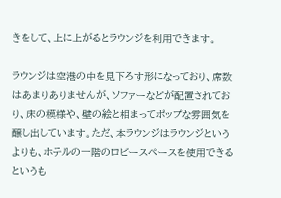きをして、上に上がるとラウンジを利用できます。

ラウンジは空港の中を見下ろす形になっており、席数はあまりありませんが、ソファーなどが配置されており、床の模様や、壁の絵と相まってポップな雰囲気を醸し出しています。ただ、本ラウンジはラウンジというよりも、ホテルの一階のロビースペースを使用できるというも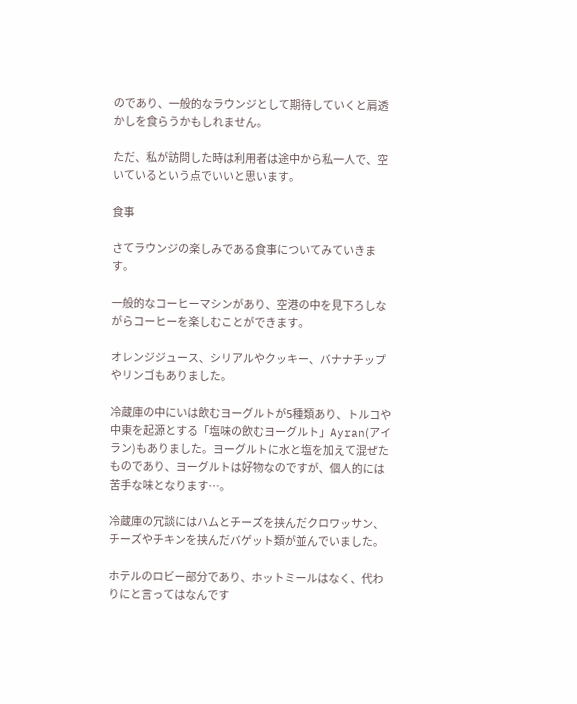のであり、一般的なラウンジとして期待していくと肩透かしを食らうかもしれません。

ただ、私が訪問した時は利用者は途中から私一人で、空いているという点でいいと思います。

食事

さてラウンジの楽しみである食事についてみていきます。

一般的なコーヒーマシンがあり、空港の中を見下ろしながらコーヒーを楽しむことができます。

オレンジジュース、シリアルやクッキー、バナナチップやリンゴもありました。

冷蔵庫の中にいは飲むヨーグルトが5種類あり、トルコや中東を起源とする「塩味の飲むヨーグルト」Ayran(アイラン)もありました。ヨーグルトに水と塩を加えて混ぜたものであり、ヨーグルトは好物なのですが、個人的には苦手な味となります…。

冷蔵庫の冗談にはハムとチーズを挟んだクロワッサン、チーズやチキンを挟んだバゲット類が並んでいました。

ホテルのロビー部分であり、ホットミールはなく、代わりにと言ってはなんです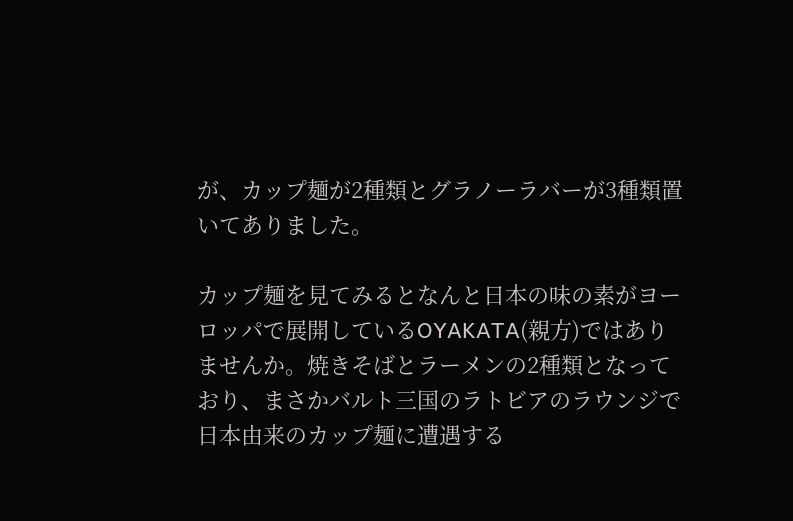が、カップ麺が2種類とグラノーラバーが3種類置いてありました。

カップ麺を見てみるとなんと日本の味の素がヨーロッパで展開しているOYAKATA(親方)ではありませんか。焼きそばとラーメンの2種類となっており、まさかバルト三国のラトビアのラウンジで日本由来のカップ麺に遭遇する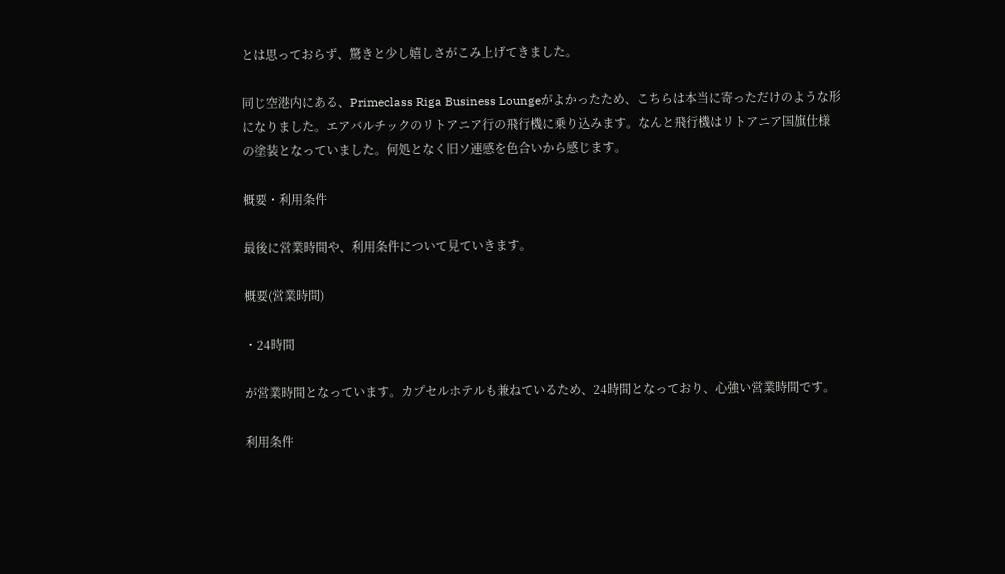とは思っておらず、驚きと少し嬉しさがこみ上げてきました。

同じ空港内にある、Primeclass Riga Business Loungeがよかったため、こちらは本当に寄っただけのような形になりました。エアバルチックのリトアニア行の飛行機に乗り込みます。なんと飛行機はリトアニア国旗仕様の塗装となっていました。何処となく旧ソ連感を色合いから感じます。

概要・利用条件

最後に営業時間や、利用条件について見ていきます。

概要(営業時間)

・24時間

が営業時間となっています。カプセルホテルも兼ねているため、24時間となっており、心強い営業時間です。

利用条件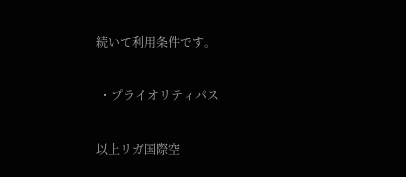続いて利用条件です。

 ・プライオリティパス

以上リガ国際空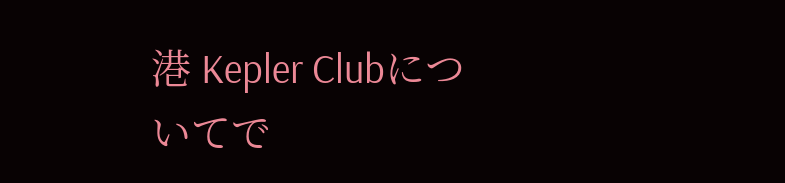港 Kepler Clubについてで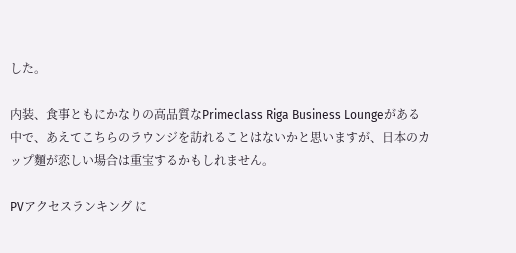した。

内装、食事ともにかなりの高品質なPrimeclass Riga Business Loungeがある中で、あえてこちらのラウンジを訪れることはないかと思いますが、日本のカップ麵が恋しい場合は重宝するかもしれません。

PVアクセスランキング に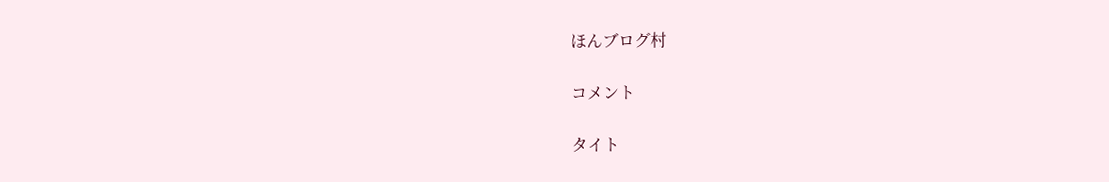ほんブログ村

コメント

タイト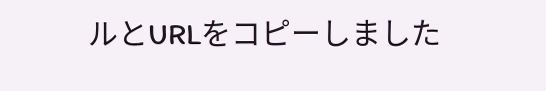ルとURLをコピーしました